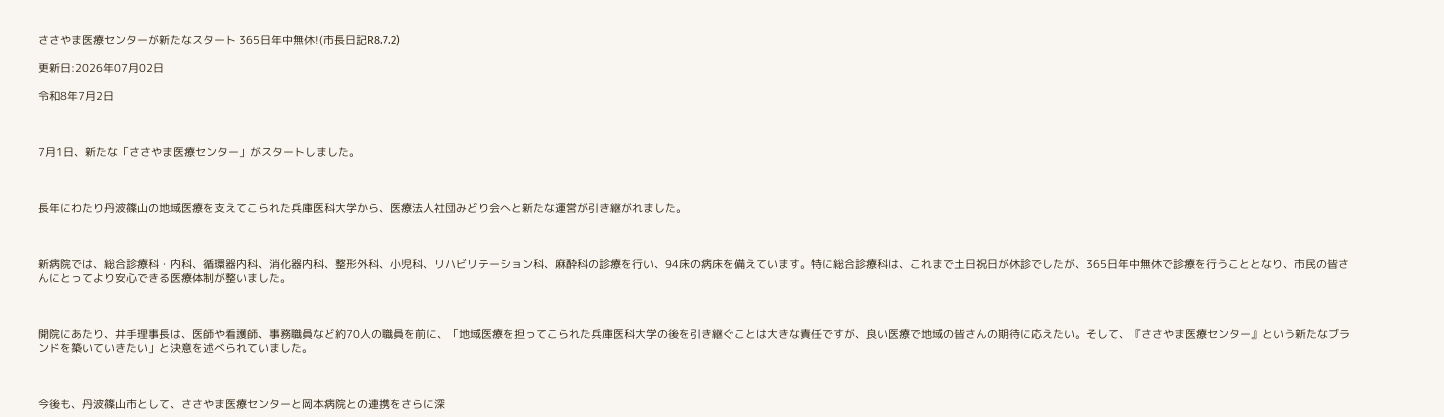ささやま医療センターが新たなスタート 365日年中無休!(市長日記R8.7.2)

更新日:2026年07月02日

令和8年7月2日



7月1日、新たな「ささやま医療センター」がスタートしました。



長年にわたり丹波篠山の地域医療を支えてこられた兵庫医科大学から、医療法人社団みどり会へと新たな運営が引き継がれました。



新病院では、総合診療科・内科、循環器内科、消化器内科、整形外科、小児科、リハビリテーション科、麻酔科の診療を行い、94床の病床を備えています。特に総合診療科は、これまで土日祝日が休診でしたが、365日年中無休で診療を行うこととなり、市民の皆さんにとってより安心できる医療体制が整いました。



開院にあたり、井手理事長は、医師や看護師、事務職員など約70人の職員を前に、「地域医療を担ってこられた兵庫医科大学の後を引き継ぐことは大きな責任ですが、良い医療で地域の皆さんの期待に応えたい。そして、『ささやま医療センター』という新たなブランドを築いていきたい」と決意を述べられていました。



今後も、丹波篠山市として、ささやま医療センターと岡本病院との連携をさらに深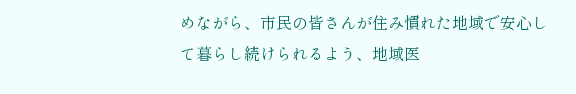めながら、市民の皆さんが住み慣れた地域で安心して暮らし続けられるよう、地域医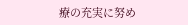療の充実に努め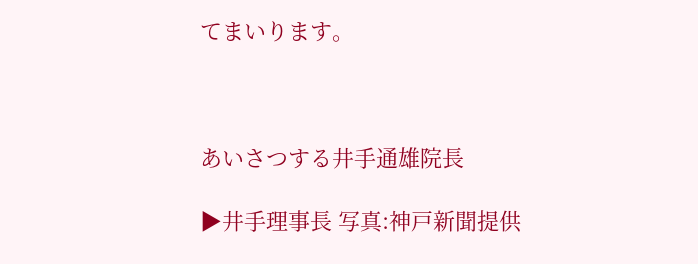てまいります。



あいさつする井手通雄院長

▶井手理事長 写真:神戸新聞提供